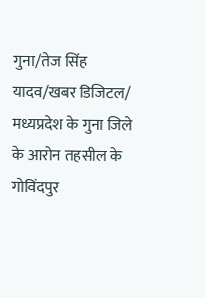गुना/तेज सिंह यादव/खबर डिजिटल/ मध्यप्रदेश के गुना जिले के आरोन तहसील के गोविंदपुर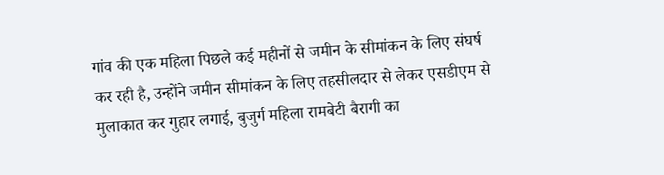गांव की एक महिला पिछले कई महीनों से जमीन के सीमांकन के लिए संघर्ष कर रही है, उन्होंने जमीन सीमांकन के लिए तहसीलदार से लेकर एसडीएम से मुलाकात कर गुहार लगाई, बुजुर्ग महिला रामबेटी बैरागी का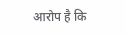आरोप है कि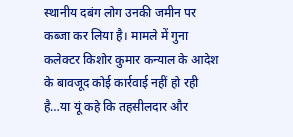स्थानीय दबंग लोग उनकी जमीन पर कब्जा कर लिया है। मामले में गुना कलेक्टर किशोर कुमार कन्याल के आदेश के बावजूद कोई कार्रवाई नहीं हो रही है…या यूं कहे कि तहसीलदार और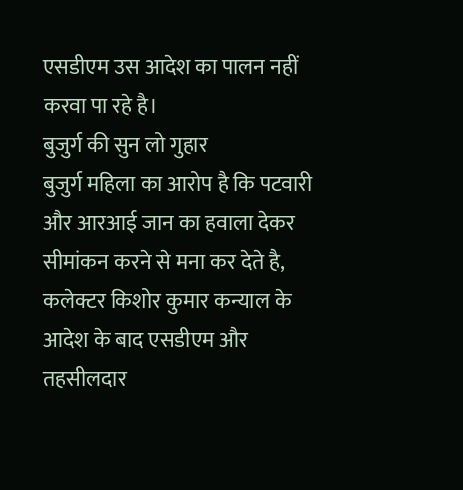एसडीएम उस आदेश का पालन नहीं करवा पा रहे है।
बुजुर्ग की सुन लो गुहार
बुजुर्ग महिला का आरोप है कि पटवारी और आरआई जान का हवाला देकर सीमांकन करने से मना कर देते है, कलेक्टर किशोर कुमार कन्याल के आदेश के बाद एसडीएम और तहसीलदार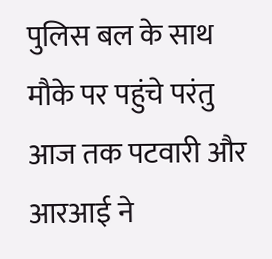पुलिस बल के साथ मौके पर पहुंचे परंतु आज तक पटवारी और आरआई ने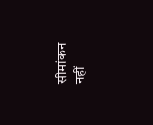सीमांकन नहीं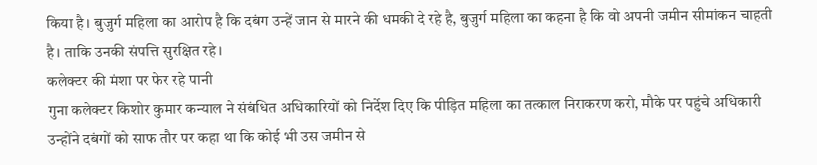किया है। बुजुर्ग महिला का आरोप है कि दबंग उन्हें जान से मारने की धमकी दे रहे है, बुजुर्ग महिला का कहना है कि वो अपनी जमीन सीमांकन चाहती है। ताकि उनकी संपत्ति सुरक्षित रहे।
कलेक्टर की मंशा पर फेर रहे पानी
गुना कलेक्टर किशोर कुमार कन्याल ने संबंधित अधिकारियों को निर्देश दिए कि पीड़ित महिला का तत्काल निराकरण करो, मौके पर पहुंचे अधिकारी उन्होंने दबंगों को साफ तौर पर कहा था कि कोई भी उस जमीन से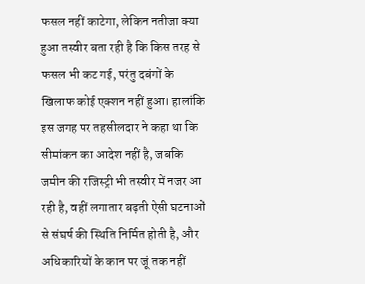फसल नहीं काटेगा, लेकिन नतीजा क्या हुआ तस्वीर बता रही है कि किस तरह से फसल भी कट गई, परंतु दबंगों के खिलाफ कोई एक्शन नहीं हुआ। हालांकि इस जगह पर तहसीलदार ने कहा था कि सीमांकन का आदेश नहीं है, जबकि जमीन की रजिस्ट्री भी तस्वीर में नजर आ रही है, वहीं लगातार बढ़ती ऐसी घटनाओं से संघर्ष की स्थिति निर्मित होती है, और अधिकारियों के कान पर जूं तक नहीं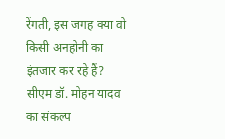रेंगती, इस जगह क्या वो किसी अनहोनी का इंतजार कर रहे हैं?
सीएम डॉ. मोहन यादव का संकल्प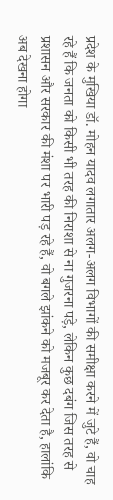प्रदेश के मुखिया डॉ. मोहन यादव लगातार अलग-अलग विभागों की समीक्षा करने में जुटे हैं, वो चाह रहे हैं कि जनता को किसी भी तरह की निराशा से ना गुजरना पड़े, लेकिन कुछ दबंग जिस तरह से प्रशासन और सरकार की मंशा पर भारी पड़ रहे हैं, वो बगले झांकने को मजबूर कर देता है, हालांकि अब देखना होगा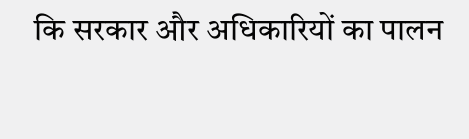कि सरकार और अधिकारियों का पालन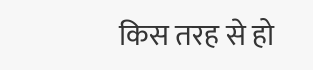किस तरह से हो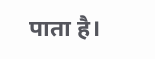पाता है।